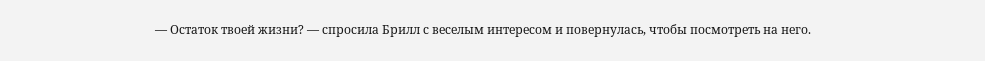— Остаток твоей жизни? — спросила Брилл с веселым интересом и повернулась, чтобы посмотреть на него.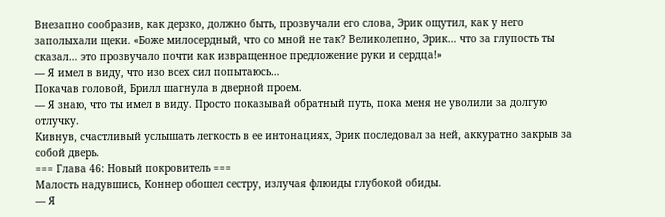Внезапно сообразив, как дерзко, должно быть, прозвучали его слова, Эрик ощутил, как у него заполыхали щеки. «Боже милосердный, что со мной не так? Великолепно, Эрик… что за глупость ты сказал… это прозвучало почти как извращенное предложение руки и сердца!»
— Я имел в виду, что изо всех сил попытаюсь…
Покачав головой, Брилл шагнула в дверной проем.
— Я знаю, что ты имел в виду. Просто показывай обратный путь, пока меня не уволили за долгую отлучку.
Кивнув, счастливый услышать легкость в ее интонациях, Эрик последовал за ней, аккуратно закрыв за собой дверь.
=== Глава 46: Новый покровитель ===
Малость надувшись, Коннер обошел сестру, излучая флюиды глубокой обиды.
— Я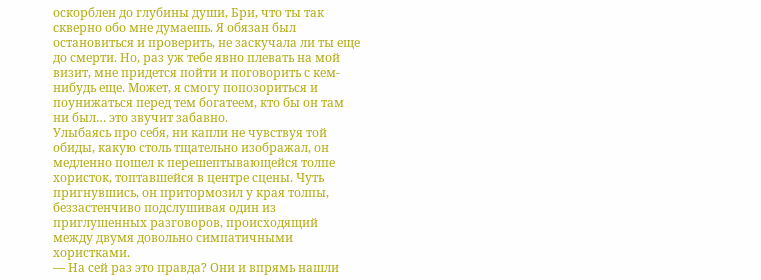оскорблен до глубины души, Бри, что ты так скверно обо мне думаешь. Я обязан был остановиться и проверить, не заскучала ли ты еще до смерти. Но, раз уж тебе явно плевать на мой визит, мне придется пойти и поговорить с кем-нибудь еще. Может, я смогу попозориться и поунижаться перед тем богатеем, кто бы он там ни был… это звучит забавно.
Улыбаясь про себя, ни капли не чувствуя той обиды, какую столь тщательно изображал, он медленно пошел к перешептывающейся толпе хористок, топтавшейся в центре сцены. Чуть пригнувшись, он притормозил у края толпы, беззастенчиво подслушивая один из приглушенных разговоров, происходящий между двумя довольно симпатичными хористками.
— На сей раз это правда? Они и впрямь нашли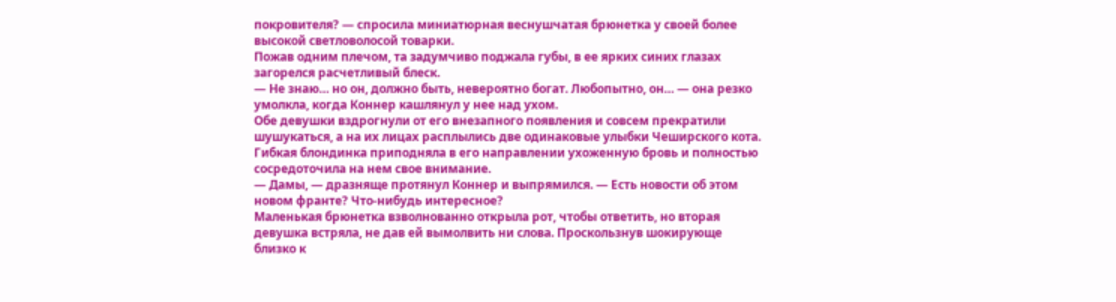покровителя? — спросила миниатюрная веснушчатая брюнетка у своей более высокой светловолосой товарки.
Пожав одним плечом, та задумчиво поджала губы, в ее ярких синих глазах загорелся расчетливый блеск.
— Не знаю… но он, должно быть, невероятно богат. Любопытно, он… — она резко умолкла, когда Коннер кашлянул у нее над ухом.
Обе девушки вздрогнули от его внезапного появления и совсем прекратили шушукаться, а на их лицах расплылись две одинаковые улыбки Чеширского кота. Гибкая блондинка приподняла в его направлении ухоженную бровь и полностью сосредоточила на нем свое внимание.
— Дамы, — дразняще протянул Коннер и выпрямился. — Есть новости об этом новом франте? Что-нибудь интересное?
Маленькая брюнетка взволнованно открыла рот, чтобы ответить, но вторая девушка встряла, не дав ей вымолвить ни слова. Проскользнув шокирующе близко к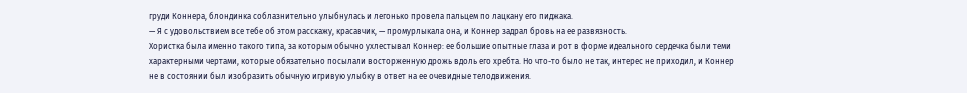груди Коннера, блондинка соблазнительно улыбнулась и легонько провела пальцем по лацкану его пиджака.
— Я с удовольствием все тебе об этом расскажу, красавчик, — промурлыкала она, и Коннер задрал бровь на ее развязность.
Хористка была именно такого типа, за которым обычно ухлестывал Коннер: ее большие опытные глаза и рот в форме идеального сердечка были теми характерными чертами, которые обязательно посылали восторженную дрожь вдоль его хребта. Но что-то было не так, интерес не приходил, и Коннер не в состоянии был изобразить обычную игривую улыбку в ответ на ее очевидные телодвижения.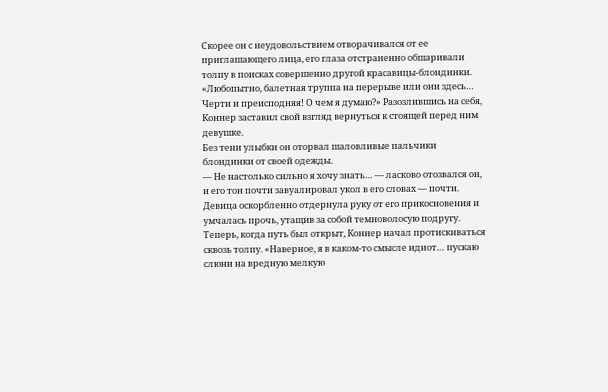Скорее он с неудовольствием отворачивался от ее приглашающего лица, его глаза отстраненно обшаривали толпу в поисках совершенно другой красавицы-блондинки. «Любопытно, балетная труппа на перерыве или они здесь… Черти и преисподняя! О чем я думаю?» Разозлившись на себя, Коннер заставил свой взгляд вернуться к стоящей перед ним девушке.
Без тени улыбки он оторвал шаловливые пальчики блондинки от своей одежды.
— Не настолько сильно я хочу знать… — ласково отозвался он, и его тон почти завуалировал укол в его словах — почти.
Девица оскорбленно отдернула руку от его прикосновения и умчалась прочь, утащив за собой темноволосую подругу. Теперь, когда путь был открыт, Коннер начал протискиваться сквозь толпу. «Наверное, я в каком-то смысле идиот… пускаю слюни на вредную мелкую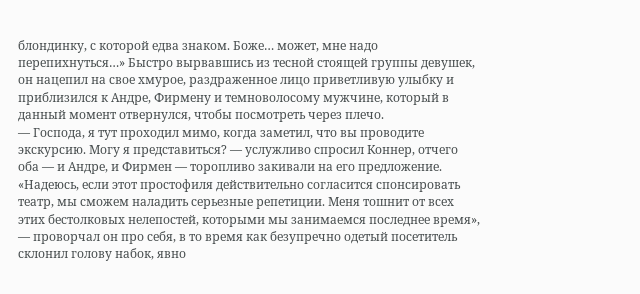блондинку, с которой едва знаком. Боже… может, мне надо перепихнуться…» Быстро вырвавшись из тесной стоящей группы девушек, он нацепил на свое хмурое, раздраженное лицо приветливую улыбку и приблизился к Андре, Фирмену и темноволосому мужчине, который в данный момент отвернулся, чтобы посмотреть через плечо.
— Господа, я тут проходил мимо, когда заметил, что вы проводите экскурсию. Могу я представиться? — услужливо спросил Коннер, отчего оба — и Андре, и Фирмен — торопливо закивали на его предложение. «Надеюсь, если этот простофиля действительно согласится спонсировать театр, мы сможем наладить серьезные репетиции. Меня тошнит от всех этих бестолковых нелепостей, которыми мы занимаемся последнее время», — проворчал он про себя, в то время как безупречно одетый посетитель склонил голову набок, явно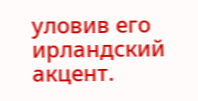уловив его ирландский акцент.